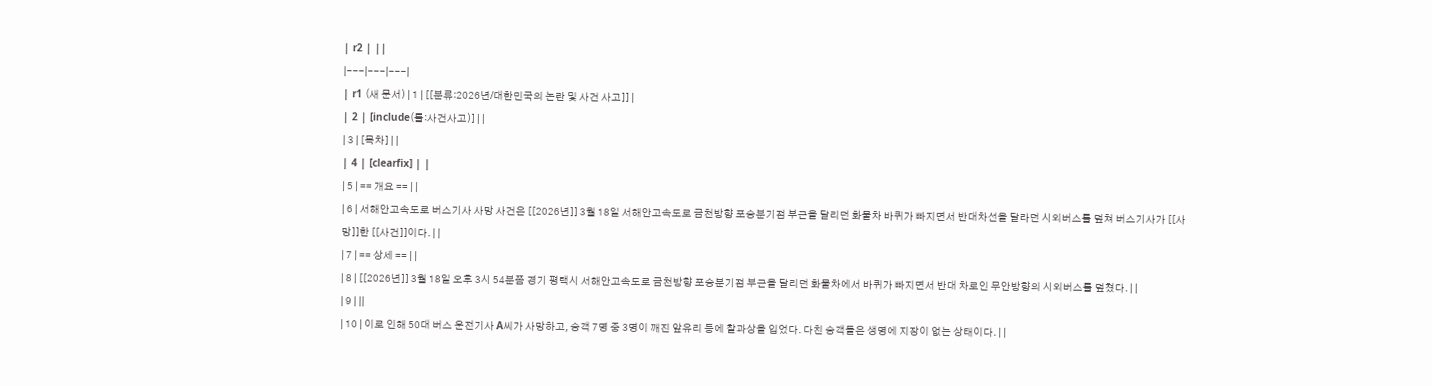| r2 | ||
|---|---|---|
| r1 (새 문서) | 1 | [[분류:2026년/대한민국의 논란 및 사건 사고]] |
| 2 | [include(틀:사건사고)] | |
| 3 | [목차] | |
| 4 | [clearfix] | |
| 5 | == 개요 == | |
| 6 | 서해안고속도로 버스기사 사망 사건은 [[2026년]] 3월 18일 서해안고속도로 금천방향 포승분기점 부근을 달리던 화물차 바퀴가 빠지면서 반대차선을 달라던 시외버스를 덮쳐 버스기사가 [[사망]]한 [[사건]]이다. | |
| 7 | == 상세 == | |
| 8 | [[2026년]] 3월 18일 오후 3시 54분쯤 경기 평택시 서해안고속도로 금천방향 포승분기점 부근을 달리던 화물차에서 바퀴가 빠지면서 반대 차로인 무안방향의 시외버스를 덮쳤다. | |
| 9 | ||
| 10 | 이로 인해 50대 버스 운전기사 A씨가 사망하고, 승객 7명 중 3명이 깨진 앞유리 등에 찰과상을 입었다. 다친 승객들은 생명에 지장이 없는 상태이다. | |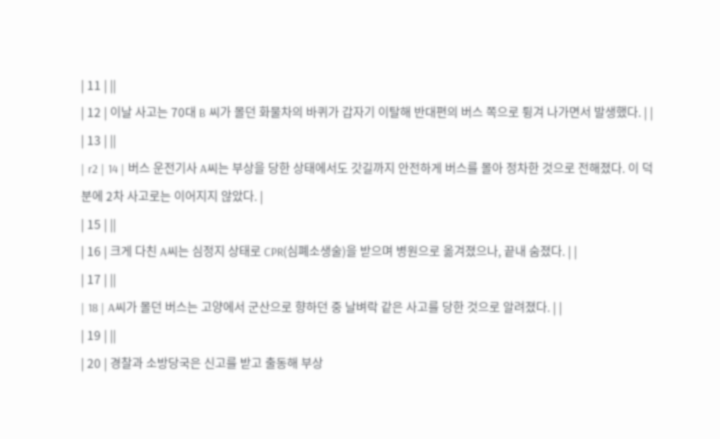| 11 | ||
| 12 | 이날 사고는 70대 B 씨가 몰던 화물차의 바퀴가 갑자기 이탈해 반대편의 버스 쪽으로 튕겨 나가면서 발생했다. | |
| 13 | ||
| r2 | 14 | 버스 운전기사 A씨는 부상을 당한 상태에서도 갓길까지 안전하게 버스를 몰아 정차한 것으로 전해졌다. 이 덕분에 2차 사고로는 이어지지 않았다. |
| 15 | ||
| 16 | 크게 다친 A씨는 심정지 상태로 CPR(심폐소생술)을 받으며 병원으로 옮겨졌으나, 끝내 숨졌다. | |
| 17 | ||
| 18 | A씨가 몰던 버스는 고양에서 군산으로 향하던 중 날벼락 같은 사고를 당한 것으로 알려졌다. | |
| 19 | ||
| 20 | 경찰과 소방당국은 신고를 받고 출동해 부상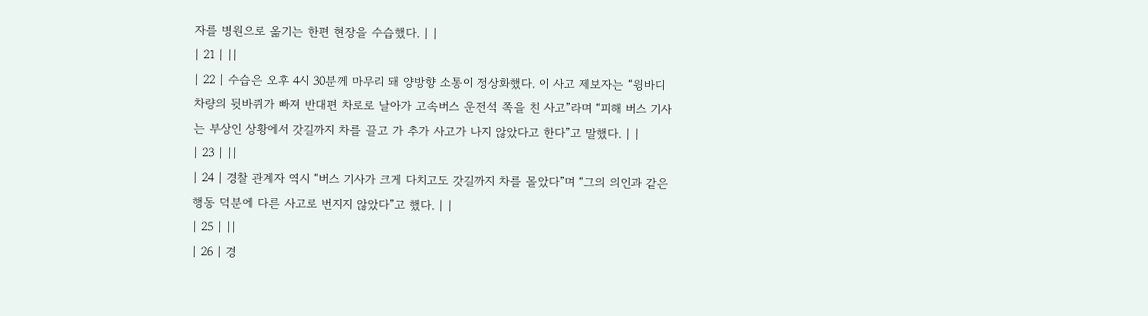자를 병원으로 옮기는 한편 현장을 수습했다. | |
| 21 | ||
| 22 | 수습은 오후 4시 30분께 마무리 돼 양방향 소통이 정상화했다. 이 사고 제보자는 “윙바디 차량의 뒷바퀴가 빠져 반대편 차로로 날아가 고속버스 운전석 쪽을 친 사고”라며 “피해 버스 기사는 부상인 상황에서 갓길까지 차를 끌고 가 추가 사고가 나지 않았다고 한다”고 말했다. | |
| 23 | ||
| 24 | 경찰 관계자 역시 “버스 기사가 크게 다치고도 갓길까지 차를 몰았다”며 “그의 의인과 같은 행동 덕분에 다른 사고로 번지지 않았다”고 했다. | |
| 25 | ||
| 26 | 경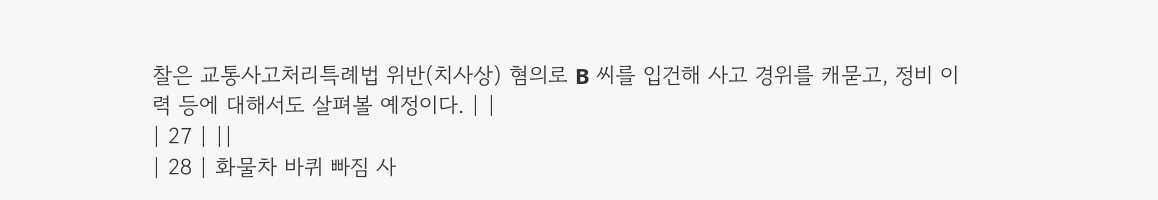찰은 교통사고처리특례법 위반(치사상) 혐의로 B 씨를 입건해 사고 경위를 캐묻고, 정비 이력 등에 대해서도 살펴볼 예정이다. | |
| 27 | ||
| 28 | 화물차 바퀴 빠짐 사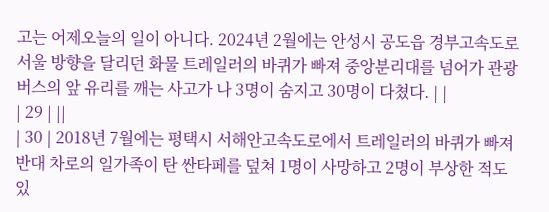고는 어제오늘의 일이 아니다. 2024년 2월에는 안성시 공도읍 경부고속도로 서울 방향을 달리던 화물 트레일러의 바퀴가 빠져 중앙분리대를 넘어가 관광버스의 앞 유리를 깨는 사고가 나 3명이 숨지고 30명이 다쳤다. | |
| 29 | ||
| 30 | 2018년 7월에는 평택시 서해안고속도로에서 트레일러의 바퀴가 빠져 반대 차로의 일가족이 탄 싼타페를 덮쳐 1명이 사망하고 2명이 부상한 적도 있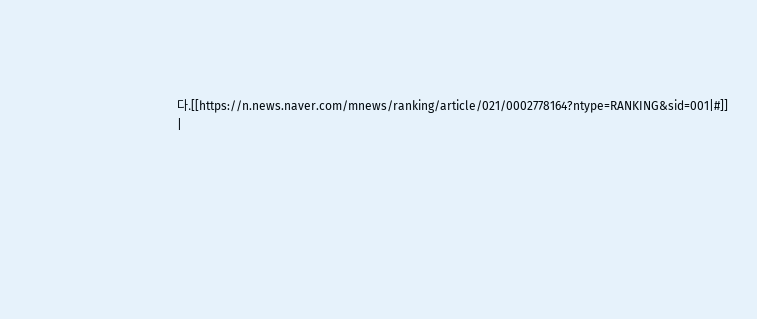다.[[https://n.news.naver.com/mnews/ranking/article/021/0002778164?ntype=RANKING&sid=001|#]] |